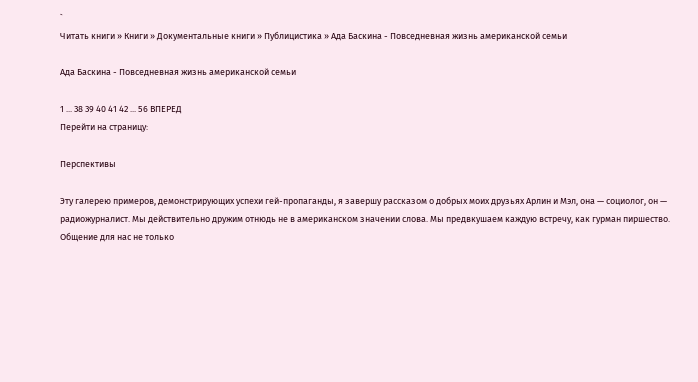`
Читать книги » Книги » Документальные книги » Публицистика » Ада Баскина - Повседневная жизнь американской семьи

Ада Баскина - Повседневная жизнь американской семьи

1 ... 38 39 40 41 42 ... 56 ВПЕРЕД
Перейти на страницу:

Перспективы

Эту галерею примеров, демонстрирующих успехи гей-пропаганды, я завершу рассказом о добрых моих друзьях Арлин и Мэл, она — социолог, он — радиожурналист. Мы действительно дружим отнюдь не в американском значении слова. Мы предвкушаем каждую встречу, как гурман пиршество. Общение для нас не только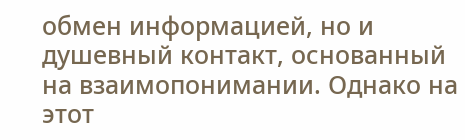обмен информацией, но и душевный контакт, основанный на взаимопонимании. Однако на этот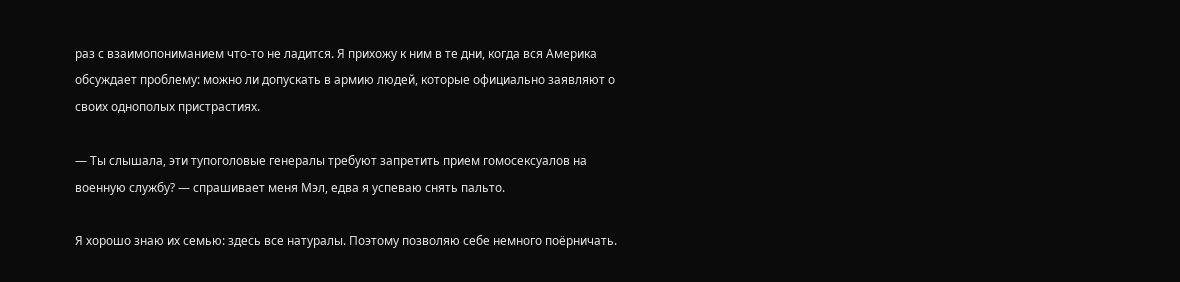раз с взаимопониманием что-то не ладится. Я прихожу к ним в те дни, когда вся Америка обсуждает проблему: можно ли допускать в армию людей, которые официально заявляют о своих однополых пристрастиях.

— Ты слышала, эти тупоголовые генералы требуют запретить прием гомосексуалов на военную службу? — спрашивает меня Мэл, едва я успеваю снять пальто.

Я хорошо знаю их семью: здесь все натуралы. Поэтому позволяю себе немного поёрничать.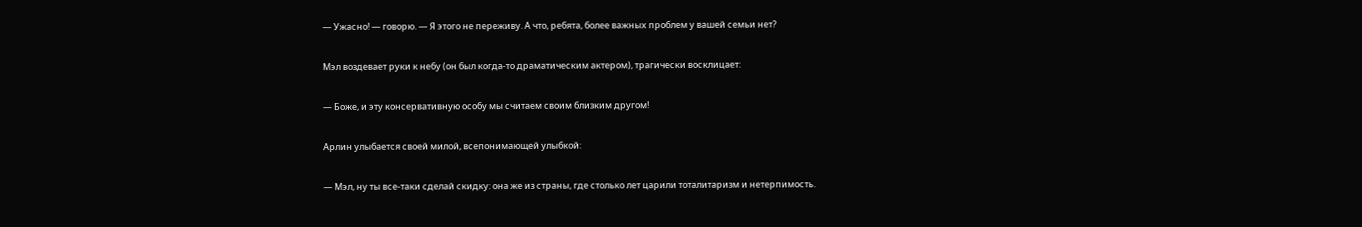— Ужасно! — говорю. — Я этого не переживу. А что, ребята, более важных проблем у вашей семьи нет?

Мэл воздевает руки к небу (он был когда-то драматическим актером), трагически восклицает:

— Боже, и эту консервативную особу мы считаем своим близким другом!

Арлин улыбается своей милой, всепонимающей улыбкой:

— Мэл, ну ты все-таки сделай скидку: она же из страны, где столько лет царили тоталитаризм и нетерпимость.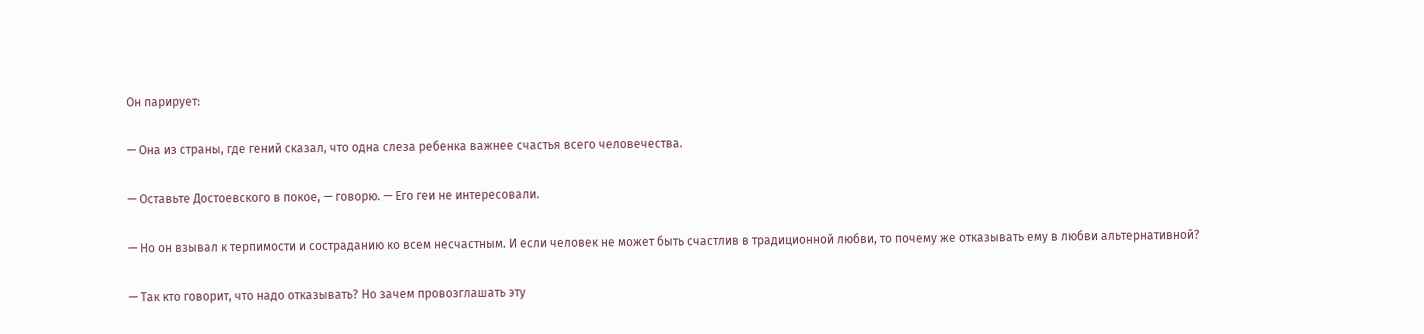Он парирует:

— Она из страны, где гений сказал, что одна слеза ребенка важнее счастья всего человечества.

— Оставьте Достоевского в покое, — говорю. — Его геи не интересовали.

— Но он взывал к терпимости и состраданию ко всем несчастным. И если человек не может быть счастлив в традиционной любви, то почему же отказывать ему в любви альтернативной?

— Так кто говорит, что надо отказывать? Но зачем провозглашать эту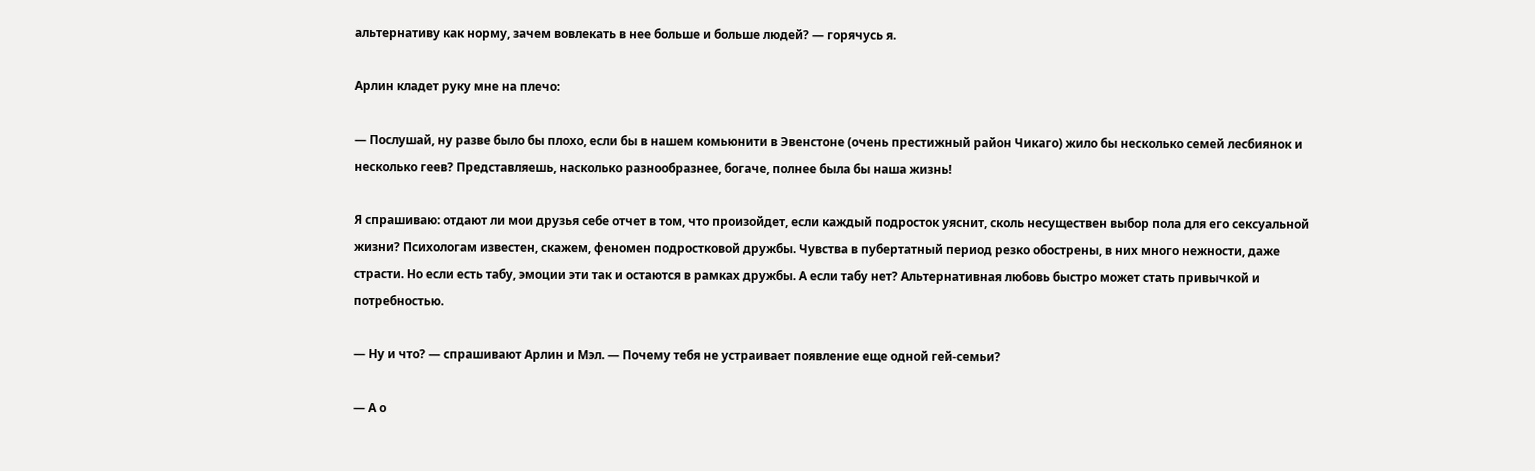альтернативу как норму, зачем вовлекать в нее больше и больше людей? — горячусь я.

Арлин кладет руку мне на плечо:

— Послушай, ну разве было бы плохо, если бы в нашем комьюнити в Эвенстоне (очень престижный район Чикаго) жило бы несколько семей лесбиянок и несколько геев? Представляешь, насколько разнообразнее, богаче, полнее была бы наша жизнь!

Я спрашиваю: отдают ли мои друзья себе отчет в том, что произойдет, если каждый подросток уяснит, сколь несуществен выбор пола для его сексуальной жизни? Психологам известен, скажем, феномен подростковой дружбы. Чувства в пубертатный период резко обострены, в них много нежности, даже страсти. Но если есть табу, эмоции эти так и остаются в рамках дружбы. А если табу нет? Альтернативная любовь быстро может стать привычкой и потребностью.

— Ну и что? — спрашивают Арлин и Мэл. — Почему тебя не устраивает появление еще одной гей-семьи?

— А о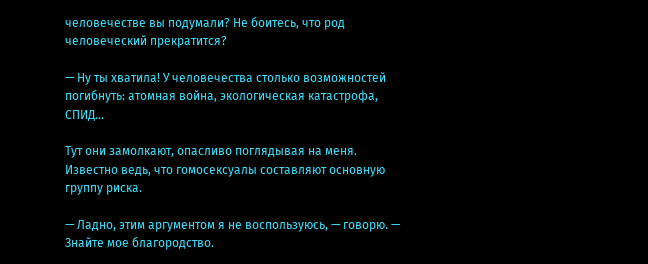человечестве вы подумали? Не боитесь, что род человеческий прекратится?

— Ну ты хватила! У человечества столько возможностей погибнуть: атомная война, экологическая катастрофа, СПИД...

Тут они замолкают, опасливо поглядывая на меня. Известно ведь, что гомосексуалы составляют основную группу риска.

— Ладно, этим аргументом я не воспользуюсь, — говорю. — Знайте мое благородство.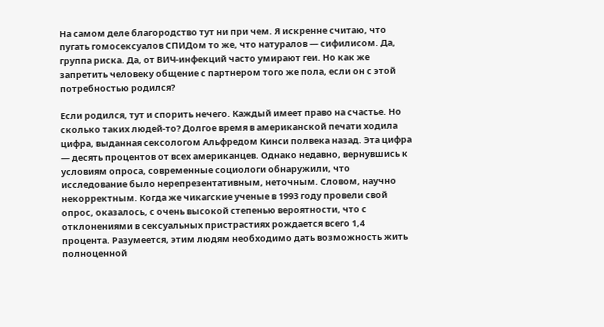На самом деле благородство тут ни при чем. Я искренне считаю, что пугать гомосексуалов СПИДом то же, что натуралов — сифилисом. Да, группа риска. Да, от ВИЧ-инфекций часто умирают геи. Но как же запретить человеку общение с партнером того же пола, если он с этой потребностью родился?

Если родился, тут и спорить нечего. Каждый имеет право на счастье. Но сколько таких людей-то? Долгое время в американской печати ходила цифра, выданная сексологом Альфредом Кинси полвека назад. Эта цифра — десять процентов от всех американцев. Однако недавно, вернувшись к условиям опроса, современные социологи обнаружили, что исследование было нерепрезентативным, неточным. Словом, научно некорректным. Когда же чикагские ученые в 1993 году провели свой опрос, оказалось, с очень высокой степенью вероятности, что с отклонениями в сексуальных пристрастиях рождается всего 1,4 процента. Разумеется, этим людям необходимо дать возможность жить полноценной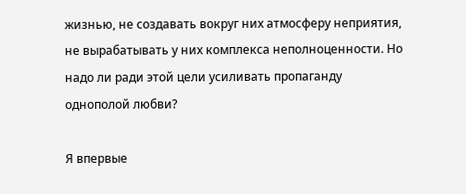жизнью, не создавать вокруг них атмосферу неприятия, не вырабатывать у них комплекса неполноценности. Но надо ли ради этой цели усиливать пропаганду однополой любви?

Я впервые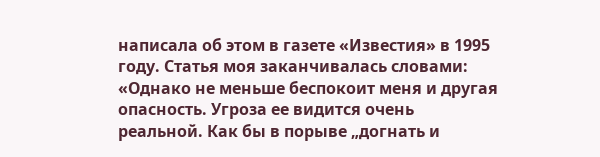написала об этом в газете «Известия» в 1995 году. Статья моя заканчивалась словами: «Однако не меньше беспокоит меня и другая опасность. Угроза ее видится очень реальной. Как бы в порыве „догнать и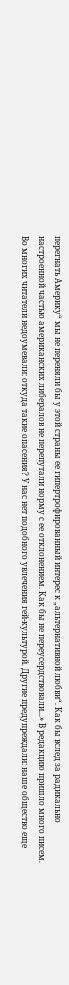перегнать Америку“ мы не переняли бы у этой страны ее гипертрофированный интерес к „альтернативной любви“. Как бы вслед за радикально настроенной частью американских либералов не перепутали норму с ее отклонением. Как бы не переусердствовали...» В редакцию пришло много писем. Во многих читатели недоумевали: откуда такие опасения? У нас нет подобного увлечения гей-культурой. Другие предупреждали: наше общество еще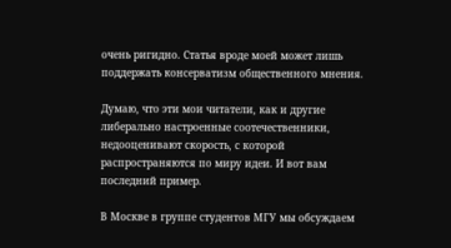очень ригидно. Статья вроде моей может лишь поддержать консерватизм общественного мнения.

Думаю, что эти мои читатели, как и другие либерально настроенные соотечественники, недооценивают скорость, с которой распространяются по миру идеи. И вот вам последний пример.

В Москве в группе студентов МГУ мы обсуждаем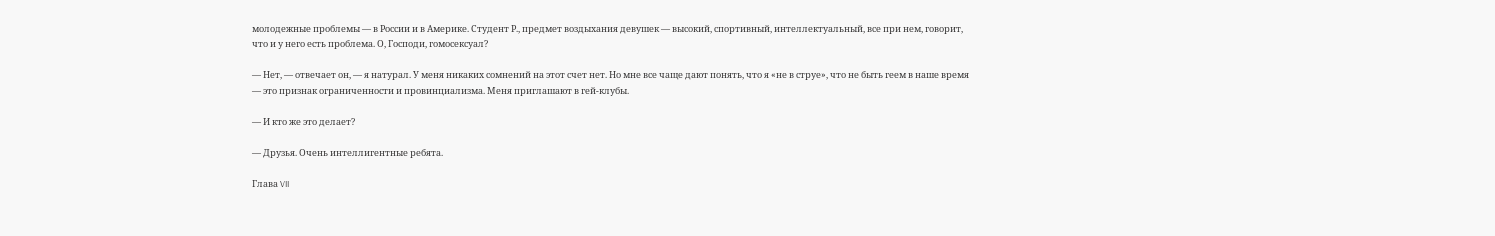молодежные проблемы — в России и в Америке. Студент Р., предмет воздыхания девушек — высокий, спортивный, интеллектуальный, все при нем, говорит, что и у него есть проблема. О, Господи, гомосексуал?

— Нет, — отвечает он, — я натурал. У меня никаких сомнений на этот счет нет. Но мне все чаще дают понять, что я «не в струе», что не быть геем в наше время — это признак ограниченности и провинциализма. Меня приглашают в гей-клубы.

— И кто же это делает?

— Друзья. Очень интеллигентные ребята.

Глава VII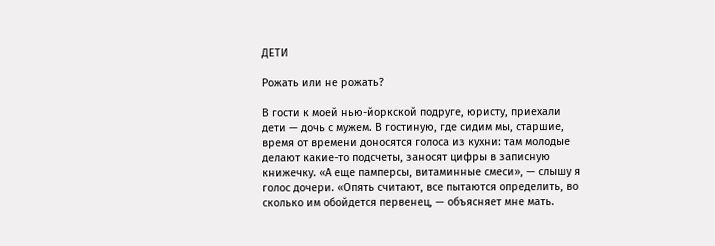ДЕТИ

Рожать или не рожать?

В гости к моей нью-йоркской подруге, юристу, приехали дети — дочь с мужем. В гостиную, где сидим мы, старшие, время от времени доносятся голоса из кухни: там молодые делают какие-то подсчеты, заносят цифры в записную книжечку. «А еще памперсы, витаминные смеси», — слышу я голос дочери. «Опять считают, все пытаются определить, во сколько им обойдется первенец, — объясняет мне мать.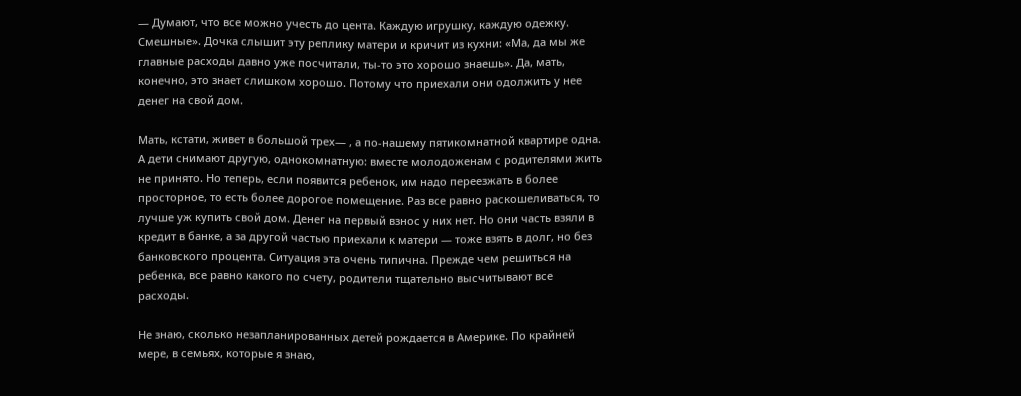— Думают, что все можно учесть до цента. Каждую игрушку, каждую одежку. Смешные». Дочка слышит эту реплику матери и кричит из кухни: «Ма, да мы же главные расходы давно уже посчитали, ты-то это хорошо знаешь». Да, мать, конечно, это знает слишком хорошо. Потому что приехали они одолжить у нее денег на свой дом.

Мать, кстати, живет в большой трех— , а по-нашему пятикомнатной квартире одна. А дети снимают другую, однокомнатную: вместе молодоженам с родителями жить не принято. Но теперь, если появится ребенок, им надо переезжать в более просторное, то есть более дорогое помещение. Раз все равно раскошеливаться, то лучше уж купить свой дом. Денег на первый взнос у них нет. Но они часть взяли в кредит в банке, а за другой частью приехали к матери — тоже взять в долг, но без банковского процента. Ситуация эта очень типична. Прежде чем решиться на ребенка, все равно какого по счету, родители тщательно высчитывают все расходы.

Не знаю, сколько незапланированных детей рождается в Америке. По крайней мере, в семьях, которые я знаю,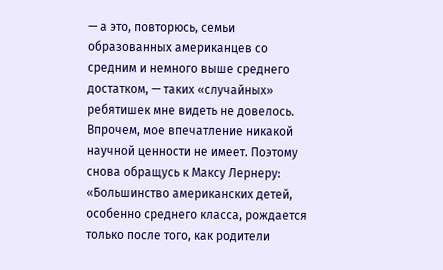— а это, повторюсь, семьи образованных американцев со средним и немного выше среднего достатком, — таких «случайных» ребятишек мне видеть не довелось. Впрочем, мое впечатление никакой научной ценности не имеет. Поэтому снова обращусь к Максу Лернеру: «Большинство американских детей, особенно среднего класса, рождается только после того, как родители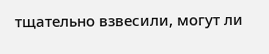тщательно взвесили, могут ли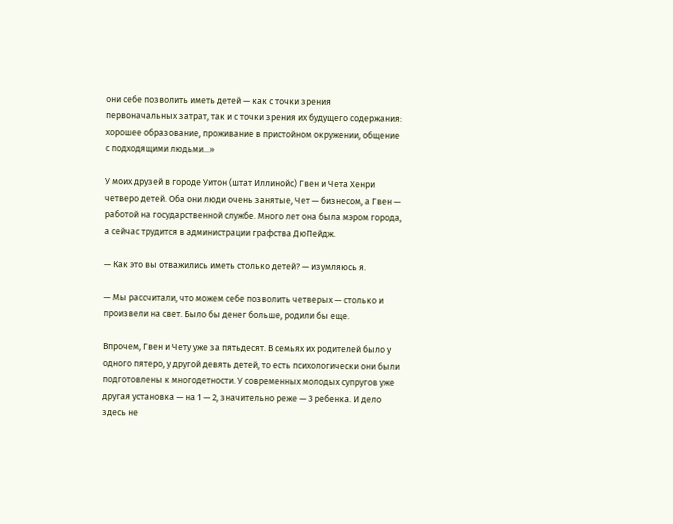они себе позволить иметь детей — как с точки зрения первоначальных затрат, так и с точки зрения их будущего содержания: хорошее образование, проживание в пристойном окружении, общение с подходящими людьми...»

У моих друзей в городе Уитон (штат Иллинойс) Гвен и Чета Хенри четверо детей. Оба они люди очень занятые, Чет — бизнесом, а Гвен — работой на государственной службе. Много лет она была мэром города, а сейчас трудится в администрации графства ДюПейдж.

— Как это вы отважились иметь столько детей? — изумляюсь я.

— Мы рассчитали, что можем себе позволить четверых — столько и произвели на свет. Было бы денег больше, родили бы еще.

Впрочем, Гвен и Чету уже за пятьдесят. В семьях их родителей было у одного пятеро, у другой девять детей, то есть психологически они были подготовлены к многодетности. У современных молодых супругов уже другая установка — на 1 — 2, значительно реже — 3 ребенка. И дело здесь не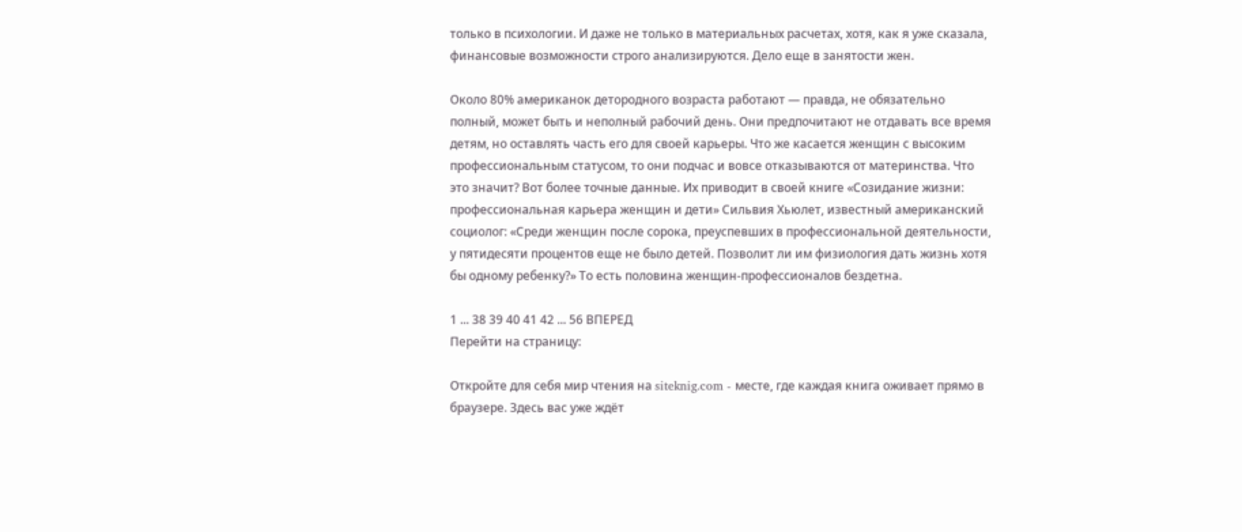только в психологии. И даже не только в материальных расчетах, хотя, как я уже сказала, финансовые возможности строго анализируются. Дело еще в занятости жен.

Около 80% американок детородного возраста работают — правда, не обязательно полный, может быть и неполный рабочий день. Они предпочитают не отдавать все время детям, но оставлять часть его для своей карьеры. Что же касается женщин с высоким профессиональным статусом, то они подчас и вовсе отказываются от материнства. Что это значит? Вот более точные данные. Их приводит в своей книге «Созидание жизни: профессиональная карьера женщин и дети» Сильвия Хьюлет, известный американский социолог: «Среди женщин после сорока, преуспевших в профессиональной деятельности, у пятидесяти процентов еще не было детей. Позволит ли им физиология дать жизнь хотя бы одному ребенку?» То есть половина женщин-профессионалов бездетна.

1 ... 38 39 40 41 42 ... 56 ВПЕРЕД
Перейти на страницу:

Откройте для себя мир чтения на siteknig.com - месте, где каждая книга оживает прямо в браузере. Здесь вас уже ждёт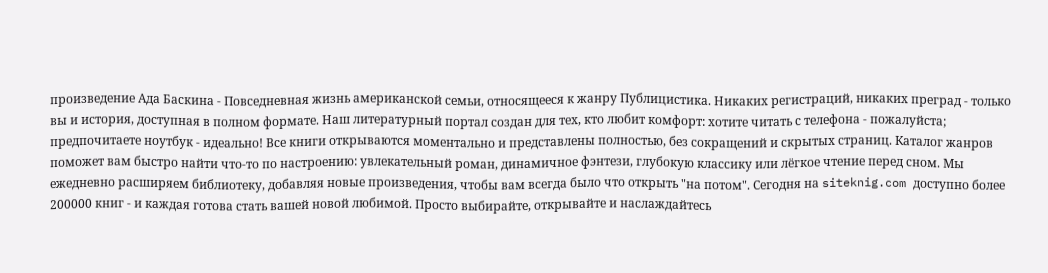произведение Ада Баскина - Повседневная жизнь американской семьи, относящееся к жанру Публицистика. Никаких регистраций, никаких преград - только вы и история, доступная в полном формате. Наш литературный портал создан для тех, кто любит комфорт: хотите читать с телефона - пожалуйста; предпочитаете ноутбук - идеально! Все книги открываются моментально и представлены полностью, без сокращений и скрытых страниц. Каталог жанров поможет вам быстро найти что-то по настроению: увлекательный роман, динамичное фэнтези, глубокую классику или лёгкое чтение перед сном. Мы ежедневно расширяем библиотеку, добавляя новые произведения, чтобы вам всегда было что открыть "на потом". Сегодня на siteknig.com доступно более 200000 книг - и каждая готова стать вашей новой любимой. Просто выбирайте, открывайте и наслаждайтесь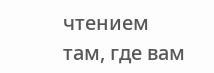чтением там, где вам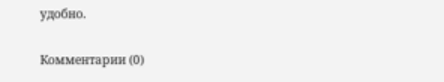удобно.

Комментарии (0)